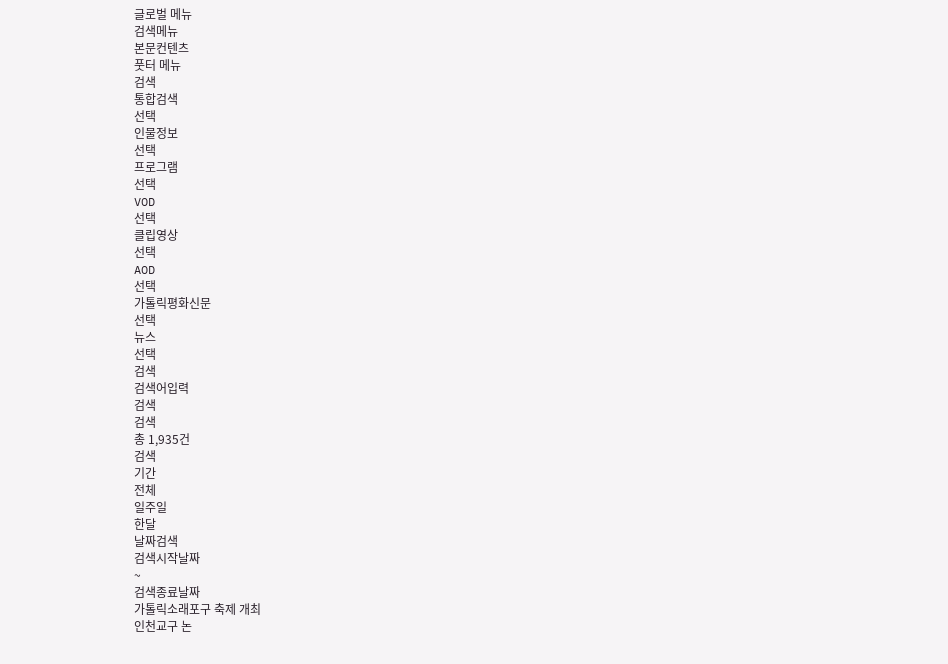글로벌 메뉴
검색메뉴
본문컨텐츠
풋터 메뉴
검색
통합검색
선택
인물정보
선택
프로그램
선택
VOD
선택
클립영상
선택
AOD
선택
가톨릭평화신문
선택
뉴스
선택
검색
검색어입력
검색
검색
총 1,935건
검색
기간
전체
일주일
한달
날짜검색
검색시작날짜
~
검색종료날짜
가톨릭소래포구 축제 개최
인천교구 논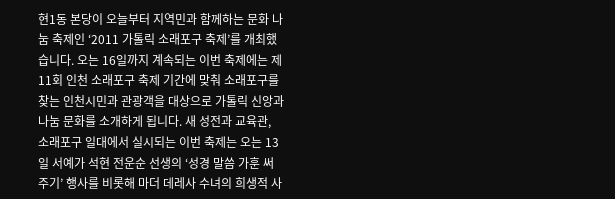현1동 본당이 오늘부터 지역민과 함께하는 문화 나눔 축제인 ‘2011 가톨릭 소래포구 축제’를 개최했습니다. 오는 16일까지 계속되는 이번 축제에는 제11회 인천 소래포구 축제 기간에 맞춰 소래포구를 찾는 인천시민과 관광객을 대상으로 가톨릭 신앙과 나눔 문화를 소개하게 됩니다. 새 성전과 교육관, 소래포구 일대에서 실시되는 이번 축제는 오는 13일 서예가 석현 전운순 선생의 ‘성경 말씀 가훈 써주기’ 행사를 비롯해 마더 데레사 수녀의 희생적 사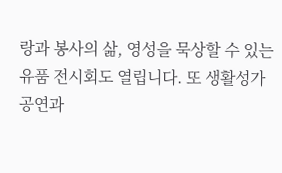랑과 봉사의 삶, 영성을 묵상할 수 있는 유품 전시회도 열립니다. 또 생활성가 공연과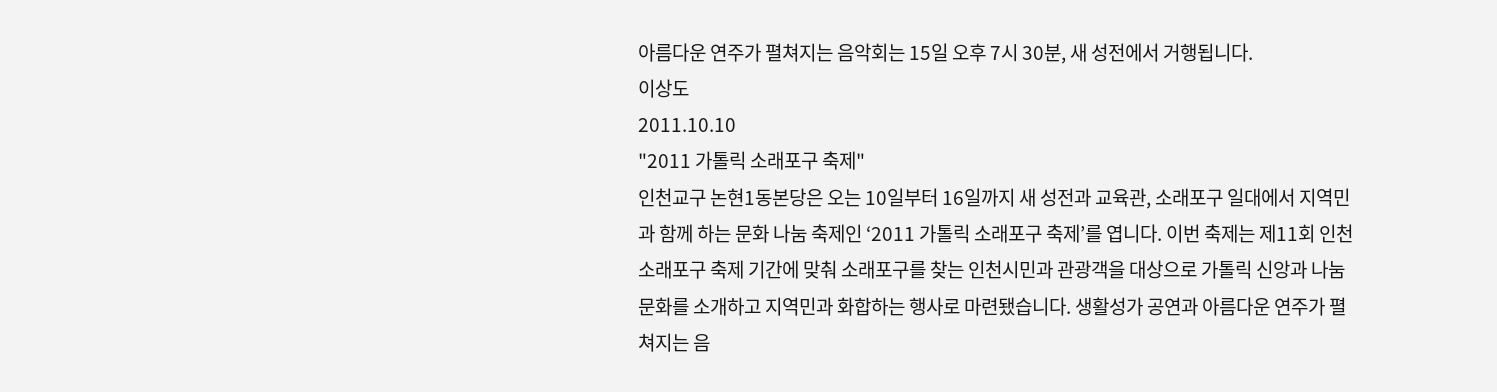아름다운 연주가 펼쳐지는 음악회는 15일 오후 7시 30분, 새 성전에서 거행됩니다.
이상도
2011.10.10
"2011 가톨릭 소래포구 축제"
인천교구 논현1동본당은 오는 10일부터 16일까지 새 성전과 교육관, 소래포구 일대에서 지역민과 함께 하는 문화 나눔 축제인 ‘2011 가톨릭 소래포구 축제’를 엽니다. 이번 축제는 제11회 인천 소래포구 축제 기간에 맞춰 소래포구를 찾는 인천시민과 관광객을 대상으로 가톨릭 신앙과 나눔 문화를 소개하고 지역민과 화합하는 행사로 마련됐습니다. 생활성가 공연과 아름다운 연주가 펼쳐지는 음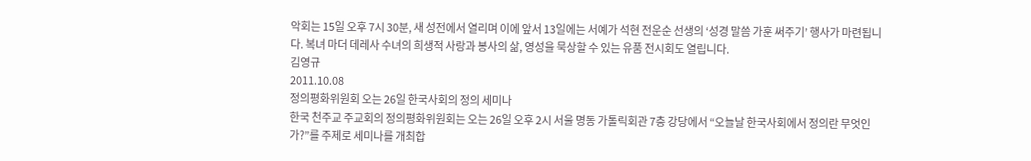악회는 15일 오후 7시 30분, 새 성전에서 열리며 이에 앞서 13일에는 서예가 석현 전운순 선생의 ‘성경 말씀 가훈 써주기’ 행사가 마련됩니다. 복녀 마더 데레사 수녀의 희생적 사랑과 봉사의 삶, 영성을 묵상할 수 있는 유품 전시회도 열립니다.
김영규
2011.10.08
정의평화위원회 오는 26일 한국사회의 정의 세미나
한국 천주교 주교회의 정의평화위원회는 오는 26일 오후 2시 서울 명동 가톨릭회관 7층 강당에서 “오늘날 한국사회에서 정의란 무엇인가?”를 주제로 세미나를 개최합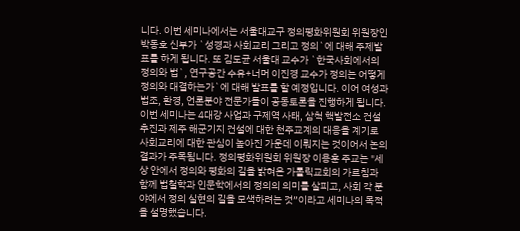니다. 이번 세미나에서는 서울대교구 정의평화위원회 위원장인 박동호 신부가 `성경과 사회교리 그리고 정의`에 대해 주제발표를 하게 됩니다. 또 김도균 서울대 교수가 `한국사회에서의 정의와 법`, 연구공간 수유+너머 이진경 교수가 정의는 어떻게 정의와 대결하는가`에 대해 발표를 할 예정입니다. 이어 여성과 법조, 환경, 언론분야 전문가들이 공동토론을 진행하게 됩니다. 이번 세미나는 4대강 사업과 구제역 사태, 삼척 핵발전소 건설 추진과 제주 해군기지 건설에 대한 천주교계의 대응을 계기로 사회교리에 대한 관심이 높아진 가운데 이뤄지는 것이어서 논의결과가 주목됨니다. 정의평화위원회 위원장 이용훈 주교는 "세상 안에서 정의와 평화의 길을 밝혀온 가톨릭교회의 가르침과 함께 법철학과 인문학에서의 정의의 의미를 살피고, 사회 각 분야에서 정의 실현의 길을 모색하려는 것”이라고 세미나의 목적을 설명했습니다.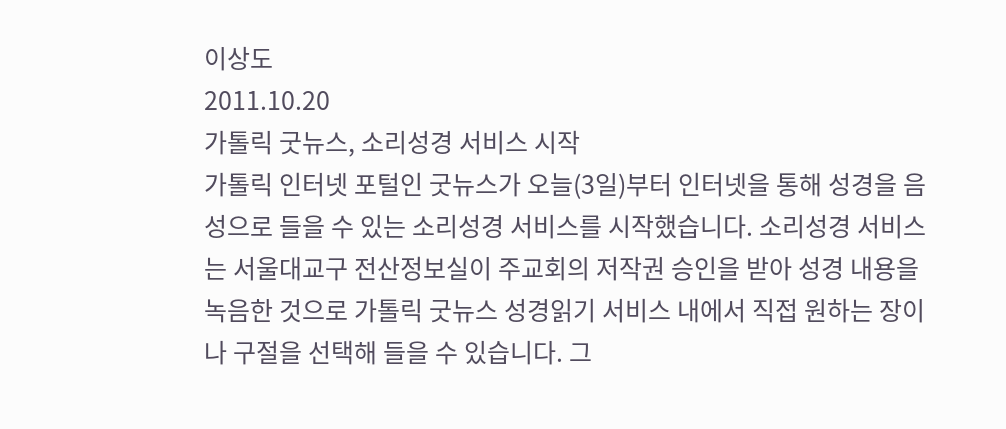이상도
2011.10.20
가톨릭 굿뉴스, 소리성경 서비스 시작
가톨릭 인터넷 포털인 굿뉴스가 오늘(3일)부터 인터넷을 통해 성경을 음성으로 들을 수 있는 소리성경 서비스를 시작했습니다. 소리성경 서비스는 서울대교구 전산정보실이 주교회의 저작권 승인을 받아 성경 내용을 녹음한 것으로 가톨릭 굿뉴스 성경읽기 서비스 내에서 직접 원하는 장이나 구절을 선택해 들을 수 있습니다. 그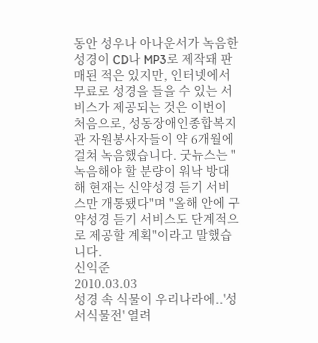동안 성우나 아나운서가 녹음한 성경이 CD나 MP3로 제작돼 판매된 적은 있지만, 인터넷에서 무료로 성경을 들을 수 있는 서비스가 제공되는 것은 이번이 처음으로, 성동장애인종합복지관 자원봉사자들이 약 6개월에 걸쳐 녹음했습니다. 굿뉴스는 "녹음해야 할 분량이 워낙 방대해 현재는 신약성경 듣기 서비스만 개통됐다"며 "올해 안에 구약성경 듣기 서비스도 단계적으로 제공할 계획"이라고 말했습니다.
신익준
2010.03.03
성경 속 식물이 우리나라에..'성서식물전' 열려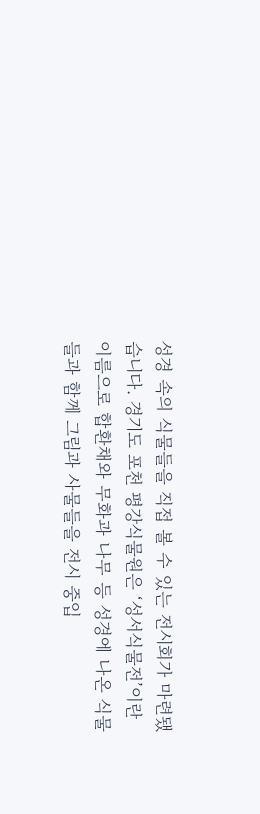성경 속의 식물들을 직접 볼 수 있는 전시회가 마련됐습니다. 경기도 포천 평강식물원은 ‘성서식물전’이란 이름으로 합환채와 무화과 나무 등 성경에 나온 식물들과 함께 그림과 사물들을 전시 중입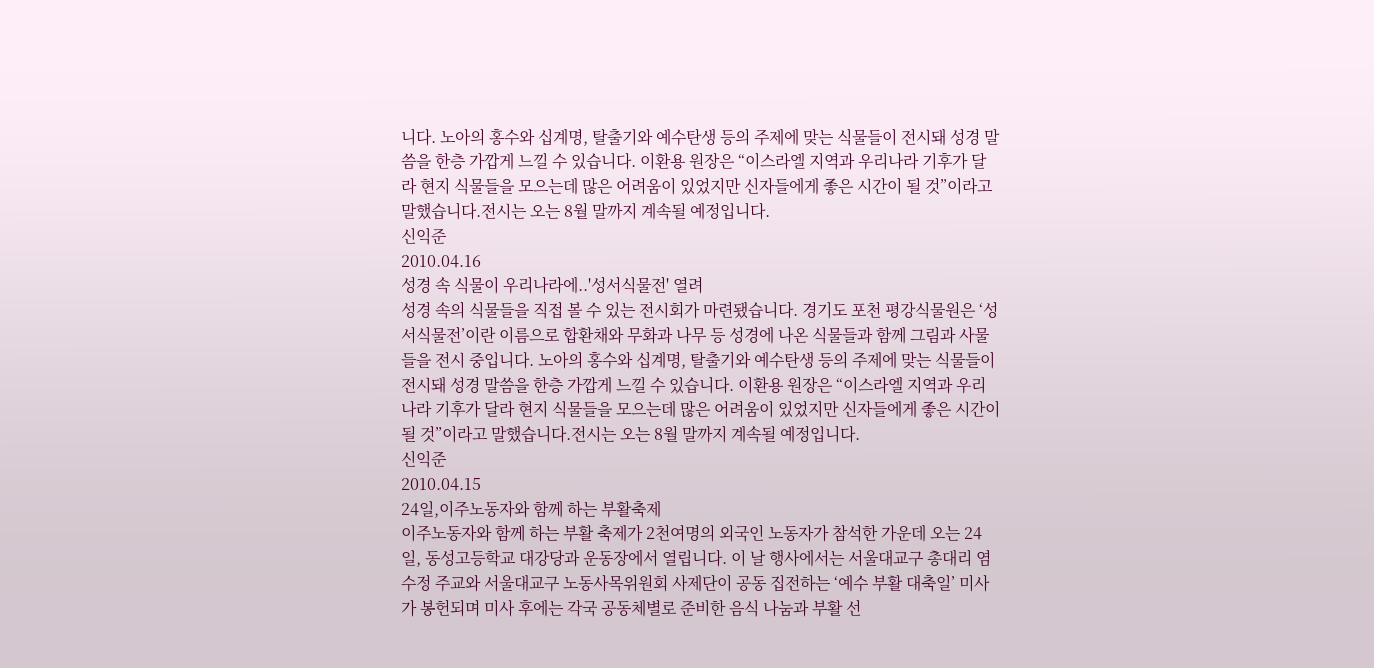니다. 노아의 홍수와 십계명, 탈출기와 예수탄생 등의 주제에 맞는 식물들이 전시돼 성경 말씀을 한층 가깝게 느낄 수 있습니다. 이환용 원장은 “이스라엘 지역과 우리나라 기후가 달라 현지 식물들을 모으는데 많은 어려움이 있었지만 신자들에게 좋은 시간이 될 것”이라고 말했습니다.전시는 오는 8월 말까지 계속될 예정입니다.
신익준
2010.04.16
성경 속 식물이 우리나라에..'성서식물전' 열려
성경 속의 식물들을 직접 볼 수 있는 전시회가 마련됐습니다. 경기도 포천 평강식물원은 ‘성서식물전’이란 이름으로 합환채와 무화과 나무 등 성경에 나온 식물들과 함께 그림과 사물들을 전시 중입니다. 노아의 홍수와 십계명, 탈출기와 예수탄생 등의 주제에 맞는 식물들이 전시돼 성경 말씀을 한층 가깝게 느낄 수 있습니다. 이환용 원장은 “이스라엘 지역과 우리나라 기후가 달라 현지 식물들을 모으는데 많은 어려움이 있었지만 신자들에게 좋은 시간이 될 것”이라고 말했습니다.전시는 오는 8월 말까지 계속될 예정입니다.
신익준
2010.04.15
24일,이주노동자와 함께 하는 부활축제
이주노동자와 함께 하는 부활 축제가 2천여명의 외국인 노동자가 참석한 가운데 오는 24일, 동성고등학교 대강당과 운동장에서 열립니다. 이 날 행사에서는 서울대교구 총대리 염수정 주교와 서울대교구 노동사목위원회 사제단이 공동 집전하는 ‘예수 부활 대축일’ 미사가 봉헌되며 미사 후에는 각국 공동체별로 준비한 음식 나눔과 부활 선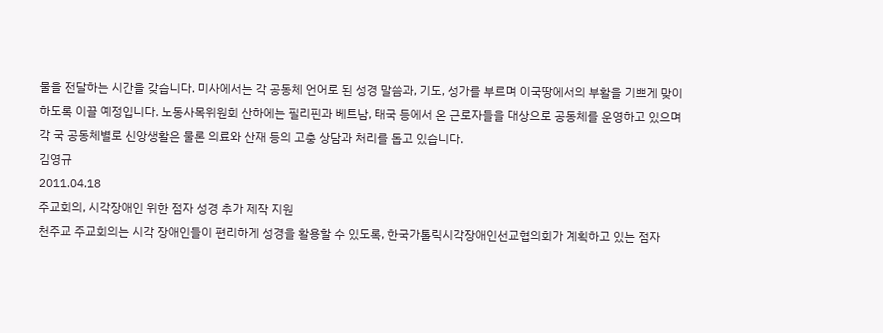물을 전달하는 시간을 갖습니다. 미사에서는 각 공동체 언어로 된 성경 말씀과, 기도, 성가를 부르며 이국땅에서의 부활을 기쁘게 맞이하도록 이끌 예정입니다. 노동사목위원회 산하에는 필리핀과 베트남, 태국 등에서 온 근로자들을 대상으로 공동체를 운영하고 있으며 각 국 공동체별로 신앙생활은 물론 의료와 산재 등의 고충 상담과 처리를 돕고 있습니다.
김영규
2011.04.18
주교회의, 시각장애인 위한 점자 성경 추가 제작 지원
천주교 주교회의는 시각 장애인들이 편리하게 성경을 활용할 수 있도록, 한국가톨릭시각장애인선교협의회가 계획하고 있는 점자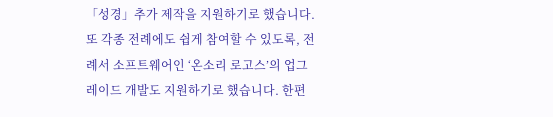「성경」추가 제작을 지원하기로 했습니다. 또 각종 전례에도 쉽게 참여할 수 있도록, 전례서 소프트웨어인 ‘온소리 로고스’의 업그레이드 개발도 지원하기로 했습니다. 한편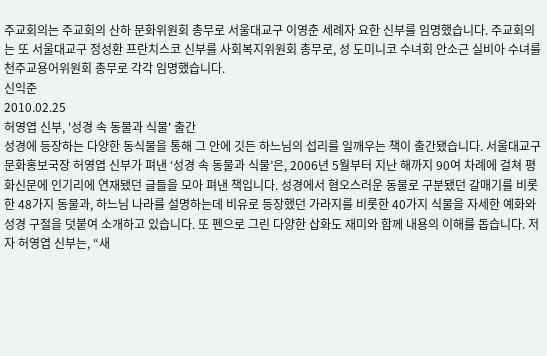주교회의는 주교회의 산하 문화위원회 총무로 서울대교구 이영춘 세례자 요한 신부를 임명했습니다. 주교회의는 또 서울대교구 정성환 프란치스코 신부를 사회복지위원회 총무로, 성 도미니코 수녀회 안소근 실비아 수녀를 천주교용어위원회 총무로 각각 임명했습니다.
신익준
2010.02.25
허영엽 신부, '성경 속 동물과 식물' 출간
성경에 등장하는 다양한 동식물을 통해 그 안에 깃든 하느님의 섭리를 일깨우는 책이 출간됐습니다. 서울대교구 문화홍보국장 허영엽 신부가 펴낸 ‘성경 속 동물과 식물’은, 2006년 5월부터 지난 해까지 90여 차례에 걸쳐 평화신문에 인기리에 연재됐던 글들을 모아 펴낸 책입니다. 성경에서 혐오스러운 동물로 구분됐던 갈매기를 비롯한 48가지 동물과, 하느님 나라를 설명하는데 비유로 등장했던 가라지를 비롯한 40가지 식물을 자세한 예화와 성경 구절을 덧붙여 소개하고 있습니다. 또 펜으로 그린 다양한 삽화도 재미와 함께 내용의 이해를 돕습니다. 저자 허영엽 신부는, “새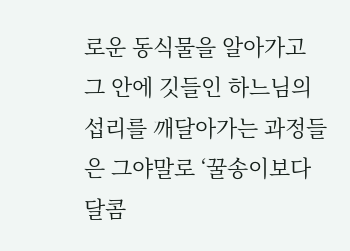로운 동식물을 알아가고 그 안에 깃들인 하느님의 섭리를 깨달아가는 과정들은 그야말로 ‘꿀송이보다 달콤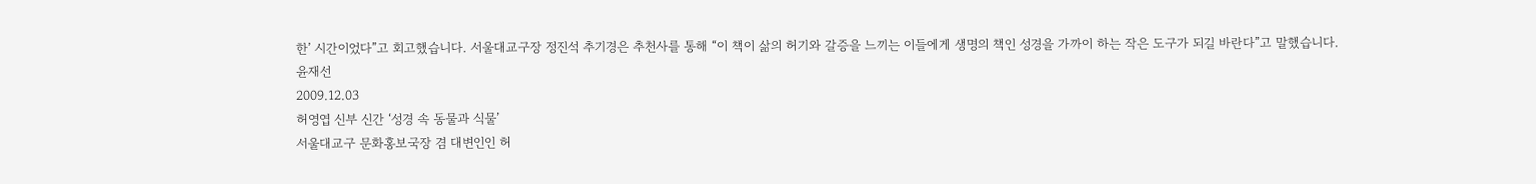한’ 시간이었다”고 회고했습니다. 서울대교구장 정진석 추기경은 추천사를 통해 “이 책이 삶의 허기와 갈증을 느끼는 이들에게 생명의 책인 성경을 가까이 하는 작은 도구가 되길 바란다”고 말했습니다.
윤재선
2009.12.03
허영엽 신부 신간 ‘성경 속 동물과 식물’
서울대교구 문화홍보국장 겸 대변인인 허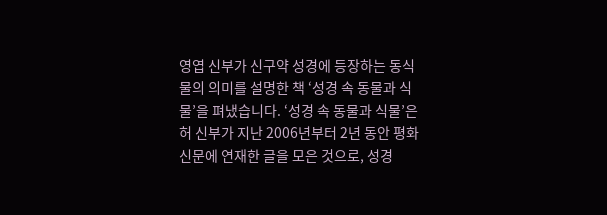영엽 신부가 신구약 성경에 등장하는 동식물의 의미를 설명한 책 ‘성경 속 동물과 식물’을 펴냈습니다. ‘성경 속 동물과 식물’은 허 신부가 지난 2006년부터 2년 동안 평화신문에 연재한 글을 모은 것으로, 성경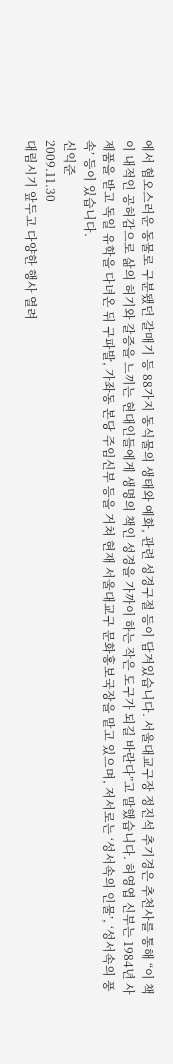에서 혐오스러운 동물로 구분됐던 갈매기 등 88가지 동식물의 생태와 예화, 관련 성경구절 등이 담겨있습니다. 서울대교구장 정진석 추기경은 추천사를 통해 “이 책이 내적인 공허감으로 삶의 허기와 갈증을 느끼는 현대인들에게 생명의 책인 성경을 가까이 하는 작은 도구가 되길 바란다”고 말했습니다. 허영엽 신부는 1984년 사제품을 받고 독일 유학을 다녀온 뒤 구파발, 가좌동 본당 주임신부 등을 거쳐 현재 서울대교구 문화홍보국장을 맡고 있으며, 저서로는 ‘성서속의 인물’, ‘성서속의 풍속’ 등이 있습니다.
신익준
2009.11.30
대림시기 앞두고 다양한 행사 열려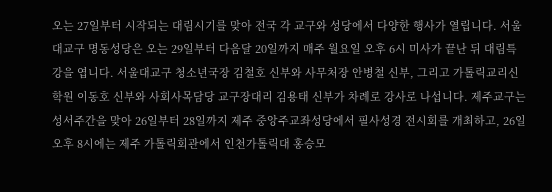오는 27일부터 시작되는 대림시기를 맞아 전국 각 교구와 성당에서 다양한 행사가 열립니다. 서울대교구 명동성당은 오는 29일부터 다음달 20일까지 매주 월요일 오후 6시 미사가 끝난 뒤 대림특강을 엽니다. 서울대교구 청소년국장 김철호 신부와 사무처장 안병철 신부, 그리고 가톨릭교리신학원 이동호 신부와 사회사목담당 교구장대리 김용태 신부가 차례로 강사로 나섭니다. 제주교구는 성서주간을 맞아 26일부터 28일까지 제주 중앙주교좌성당에서 필사성경 전시회를 개최하고, 26일 오후 8시에는 제주 가톨릭회관에서 인천가톨릭대 홍승모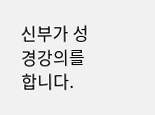신부가 성경강의를 합니다.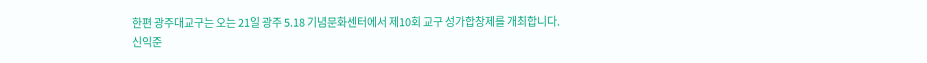한편 광주대교구는 오는 21일 광주 5.18 기념문화센터에서 제10회 교구 성가합창제를 개최합니다.
신익준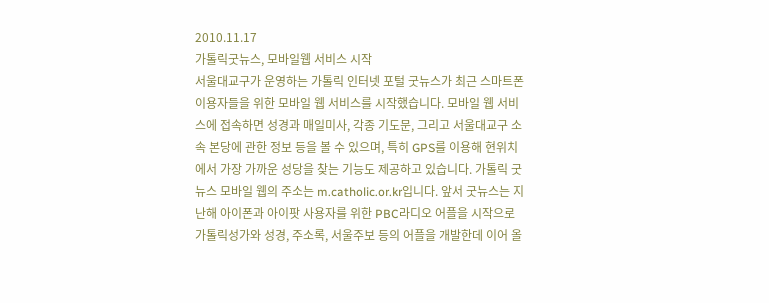2010.11.17
가톨릭굿뉴스, 모바일웹 서비스 시작
서울대교구가 운영하는 가톨릭 인터넷 포털 굿뉴스가 최근 스마트폰 이용자들을 위한 모바일 웹 서비스를 시작했습니다. 모바일 웹 서비스에 접속하면 성경과 매일미사, 각종 기도문, 그리고 서울대교구 소속 본당에 관한 정보 등을 볼 수 있으며, 특히 GPS를 이용해 현위치에서 가장 가까운 성당을 찾는 기능도 제공하고 있습니다. 가톨릭 굿뉴스 모바일 웹의 주소는 m.catholic.or.kr입니다. 앞서 굿뉴스는 지난해 아이폰과 아이팟 사용자를 위한 PBC라디오 어플을 시작으로 가톨릭성가와 성경, 주소록, 서울주보 등의 어플을 개발한데 이어 올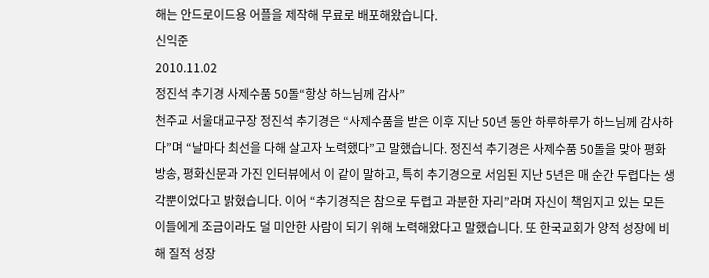해는 안드로이드용 어플을 제작해 무료로 배포해왔습니다.
신익준
2010.11.02
정진석 추기경 사제수품 50돌“항상 하느님께 감사”
천주교 서울대교구장 정진석 추기경은 “사제수품을 받은 이후 지난 50년 동안 하루하루가 하느님께 감사하다”며 “날마다 최선을 다해 살고자 노력했다”고 말했습니다. 정진석 추기경은 사제수품 50돌을 맞아 평화방송, 평화신문과 가진 인터뷰에서 이 같이 말하고, 특히 추기경으로 서임된 지난 5년은 매 순간 두렵다는 생각뿐이었다고 밝혔습니다. 이어 “추기경직은 참으로 두렵고 과분한 자리”라며 자신이 책임지고 있는 모든 이들에게 조금이라도 덜 미안한 사람이 되기 위해 노력해왔다고 말했습니다. 또 한국교회가 양적 성장에 비해 질적 성장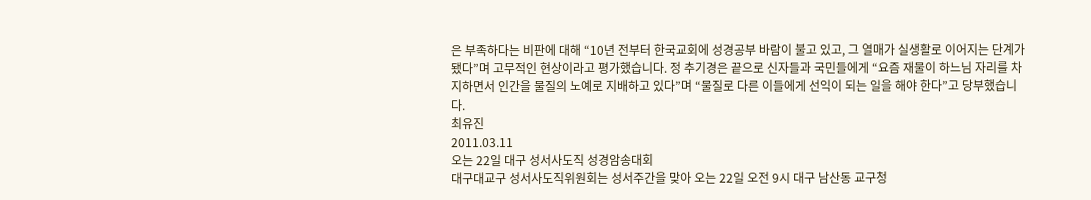은 부족하다는 비판에 대해 “10년 전부터 한국교회에 성경공부 바람이 불고 있고, 그 열매가 실생활로 이어지는 단계가 됐다”며 고무적인 현상이라고 평가했습니다. 정 추기경은 끝으로 신자들과 국민들에게 “요즘 재물이 하느님 자리를 차지하면서 인간을 물질의 노예로 지배하고 있다”며 “물질로 다른 이들에게 선익이 되는 일을 해야 한다”고 당부했습니다.
최유진
2011.03.11
오는 22일 대구 성서사도직 성경암송대회
대구대교구 성서사도직위원회는 성서주간을 맞아 오는 22일 오전 9시 대구 남산동 교구청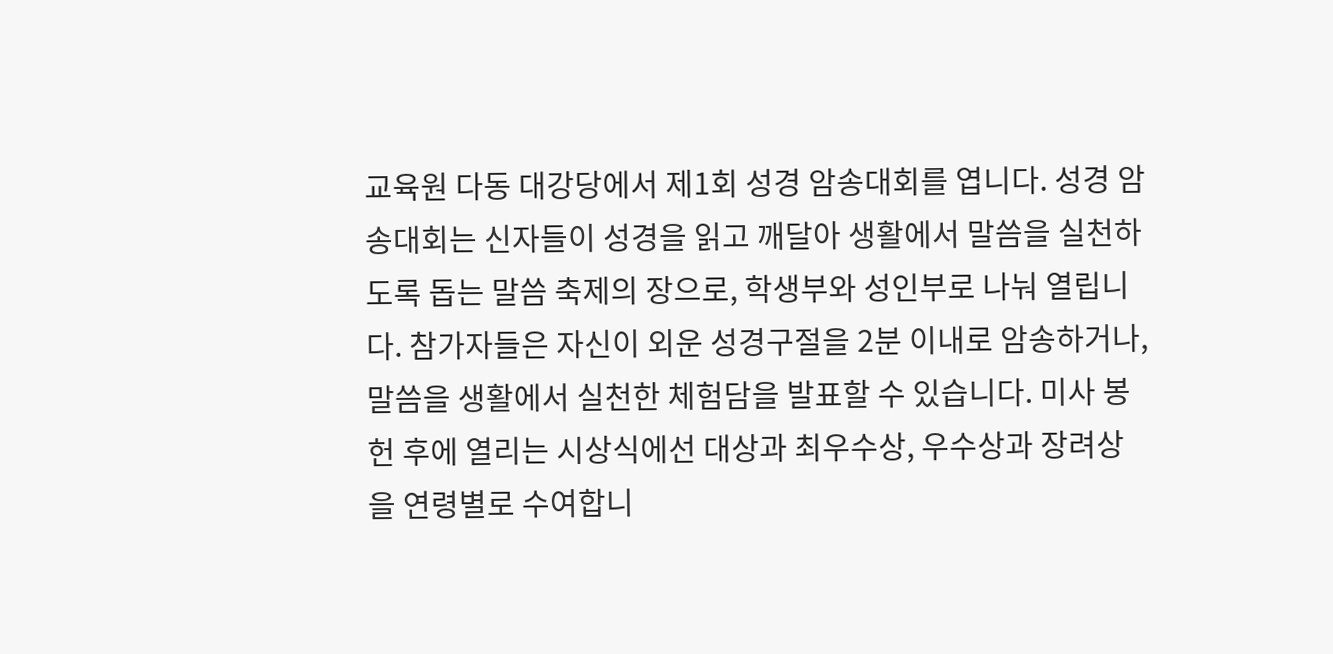교육원 다동 대강당에서 제1회 성경 암송대회를 엽니다. 성경 암송대회는 신자들이 성경을 읽고 깨달아 생활에서 말씀을 실천하도록 돕는 말씀 축제의 장으로, 학생부와 성인부로 나눠 열립니다. 참가자들은 자신이 외운 성경구절을 2분 이내로 암송하거나, 말씀을 생활에서 실천한 체험담을 발표할 수 있습니다. 미사 봉헌 후에 열리는 시상식에선 대상과 최우수상, 우수상과 장려상을 연령별로 수여합니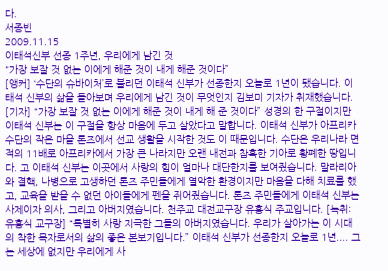다.
서종빈
2009.11.15
이태석신부 선종 1주년, 우리에게 남긴 것
"가장 보잘 것 없는 이에게 해준 것이 내게 해준 것이다”
[앵커] ‘수단의 슈바이처’로 불리던 이태석 신부가 선종한지 오늘로 1년이 됐습니다. 이태석 신부의 삶을 돌아보며 우리에게 남긴 것이 무엇인지 김보미 기자가 취재했습니다. [기자] “가장 보잘 것 없는 이에게 해준 것이 내게 해 준 것이다” 성경의 한 구절이지만 이태석 신부는 이 구절을 항상 마음에 두고 살았다고 말합니다. 이태석 신부가 아프리카 수단의 작은 마을 톤즈에서 선교 생활을 시작한 것도 이 때문입니다. 수단은 우리나라 면적의 11배로 아프리카에서 가장 큰 나라지만 오랜 내전과 참혹한 기아로 황폐한 땅입니다. 고 이태석 신부는 이곳에서 사랑의 힘이 얼마나 대단한지를 보여줬습니다. 말라리아와 결핵, 나병으로 고생하던 톤즈 주민들에게 열악한 환경이지만 마음을 다해 치료를 했고, 교육을 받을 수 없던 아이들에게 펜을 쥐어줬습니다. 톤즈 주민들에게 이태석 신부는 사제이자 의사, 그리고 아버지였습니다. 천주교 대전교구장 유흥식 주교입니다. [녹취: 유흥식 교구장] “특별히 사랑 지극한 그들의 아버지였습니다. 우리가 살아가는 이 시대의 착한 목자로서의 삶의 좋은 본보기입니다.” 이태석 신부가 선종한지 오늘로 1년.... 그는 세상에 없지만 우리에게 사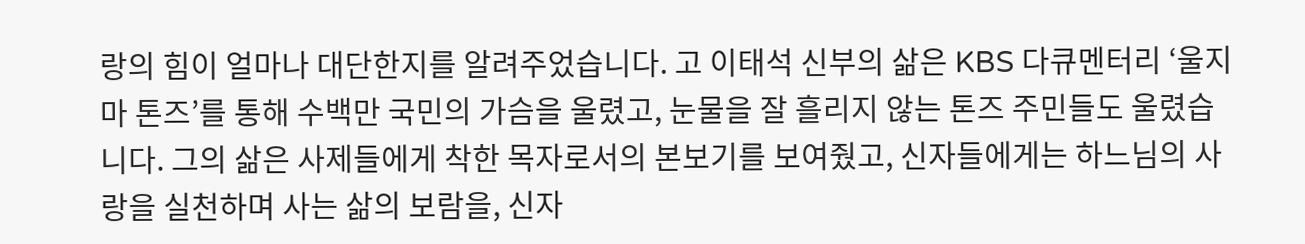랑의 힘이 얼마나 대단한지를 알려주었습니다. 고 이태석 신부의 삶은 KBS 다큐멘터리 ‘울지마 톤즈’를 통해 수백만 국민의 가슴을 울렸고, 눈물을 잘 흘리지 않는 톤즈 주민들도 울렸습니다. 그의 삶은 사제들에게 착한 목자로서의 본보기를 보여줬고, 신자들에게는 하느님의 사랑을 실천하며 사는 삶의 보람을, 신자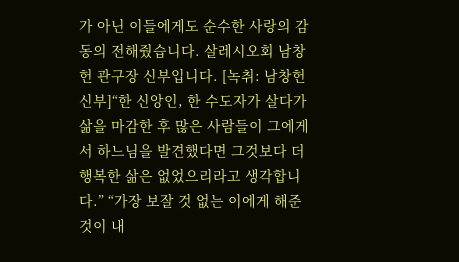가 아닌 이들에게도 순수한 사랑의 감동의 전해줬습니다. 살레시오회 남창헌 관구장 신부입니다. [녹취: 남창헌 신부]“한 신앙인, 한 수도자가 살다가 삶을 마감한 후 많은 사람들이 그에게서 하느님을 발견했다면 그것보다 더 행복한 삶은 없었으리라고 생각합니다.” “가장 보잘 것 없는 이에게 해준 것이 내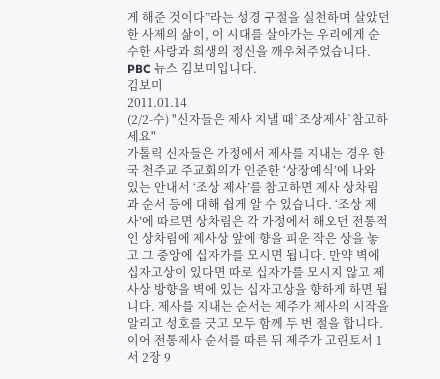게 해준 것이다”라는 성경 구절을 실천하며 살았던 한 사제의 삶이, 이 시대를 살아가는 우리에게 순수한 사랑과 희생의 정신을 깨우쳐주었습니다. PBC 뉴스 김보미입니다.
김보미
2011.01.14
(2/2-수) "신자들은 제사 지낼 때`조상제사`참고하세요"
가톨릭 신자들은 가정에서 제사를 지내는 경우 한국 천주교 주교회의가 인준한 ‘상장예식’에 나와 있는 안내서 ‘조상 제사’를 참고하면 제사 상차림과 순서 등에 대해 쉽게 알 수 있습니다. ‘조상 제사’에 따르면 상차림은 각 가정에서 해오던 전통적인 상차림에 제사상 앞에 향을 피운 작은 상을 놓고 그 중앙에 십자가를 모시면 됩니다. 만약 벽에 십자고상이 있다면 따로 십자가를 모시지 않고 제사상 방향을 벽에 있는 십자고상을 향하게 하면 됩니다. 제사를 지내는 순서는 제주가 제사의 시작을 알리고 성호를 긋고 모두 함께 두 번 절을 합니다. 이어 전통제사 순서를 따른 뒤 제주가 고린토서 1서 2장 9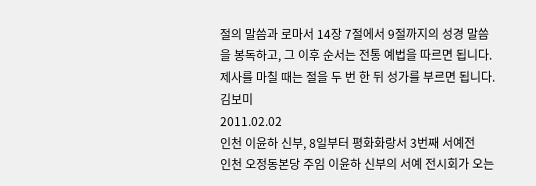절의 말씀과 로마서 14장 7절에서 9절까지의 성경 말씀을 봉독하고, 그 이후 순서는 전통 예법을 따르면 됩니다. 제사를 마칠 때는 절을 두 번 한 뒤 성가를 부르면 됩니다.
김보미
2011.02.02
인천 이윤하 신부, 8일부터 평화화랑서 3번째 서예전
인천 오정동본당 주임 이윤하 신부의 서예 전시회가 오는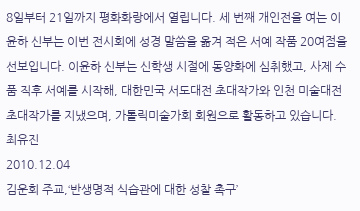8일부터 21일까지 평화화랑에서 열립니다. 세 번째 개인전을 여는 이윤하 신부는 이번 전시회에 성경 말씀을 옮겨 적은 서예 작품 20여점을 선보입니다. 이윤하 신부는 신학생 시절에 동양화에 심취했고, 사제 수품 직후 서예를 시작해, 대한민국 서도대전 초대작가와 인천 미술대전 초대작가를 지냈으며, 가톨릭미술가회 회원으로 활동하고 있습니다.
최유진
2010.12.04
김운회 주교,‘반생명적 식습관에 대한 성찰 촉구’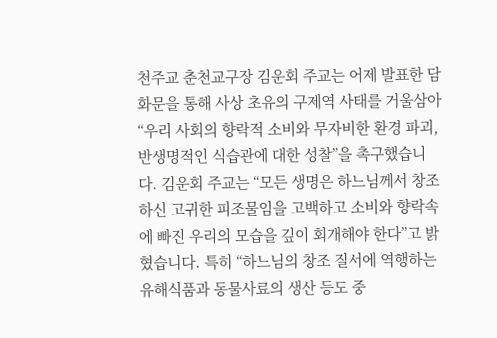천주교 춘천교구장 김운회 주교는 어제 발표한 담화문을 통해 사상 초유의 구제역 사태를 거울삼아 “우리 사회의 향락적 소비와 무자비한 환경 파괴, 반생명적인 식습관에 대한 성찰”을 촉구했습니다. 김운회 주교는 “모든 생명은 하느님께서 창조하신 고귀한 피조물임을 고백하고 소비와 향락속에 빠진 우리의 모습을 깊이 회개해야 한다”고 밝혔습니다. 특히 “하느님의 창조 질서에 역행하는 유해식품과 동물사료의 생산 등도 중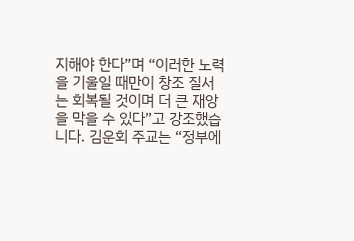지해야 한다”며 “이러한 노력을 기울일 때만이 창조 질서는 회복될 것이며 더 큰 재앙을 막을 수 있다”고 강조했습니다. 김운회 주교는 “정부에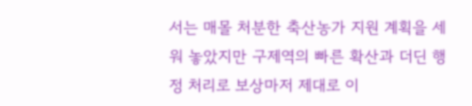서는 매몰 처분한 축산농가 지원 계획을 세워 놓았지만 구제역의 빠른 확산과 더딘 행정 처리로 보상마저 제대로 이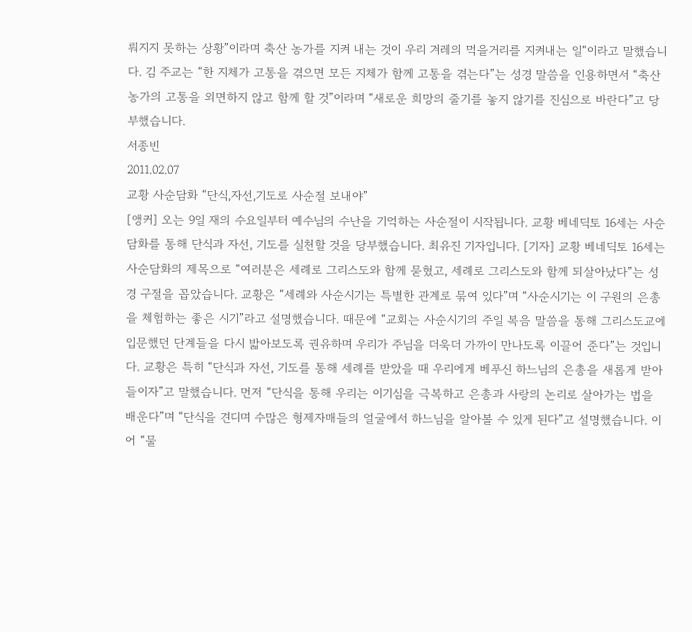뤄지지 못하는 상황”이라며 축산 농가를 지켜 내는 것이 우리 겨레의 먹을거리를 지켜내는 일“이라고 말했습니다. 김 주교는 “한 지체가 고통을 겪으면 모든 지체가 함께 고통을 겪는다”는 성경 말씀을 인용하면서 “축산농가의 고통을 외면하지 않고 함께 할 것”이라며 “새로운 희망의 줄기를 놓지 않기를 진심으로 바란다”고 당부했습니다.
서종빈
2011.02.07
교황 사순담화 “단식,자선,기도로 사순절 보내야”
[앵커] 오는 9일 재의 수요일부터 예수님의 수난을 기억하는 사순절이 시작됩니다. 교황 베네딕토 16세는 사순담화를 통해 단식과 자선, 기도를 실천할 것을 당부했습니다. 최유진 기자입니다. [기자] 교황 베네딕토 16세는 사순담화의 제목으로 “여러분은 세례로 그리스도와 함께 묻혔고, 세례로 그리스도와 함께 되살아났다”는 성경 구절을 꼽았습니다. 교황은 “세례와 사순시기는 특별한 관계로 묶여 있다”며 “사순시기는 이 구원의 은총을 체험하는 좋은 시기”라고 설명했습니다. 때문에 “교회는 사순시기의 주일 복음 말씀을 통해 그리스도교에 입문했던 단계들을 다시 밟아보도록 권유하며 우리가 주님을 더욱더 가까이 만나도록 이끌어 준다”는 것입니다. 교황은 특히 “단식과 자선, 기도를 통해 세례를 받았을 때 우리에게 베푸신 하느님의 은총을 새롭게 받아들이자”고 말했습니다. 먼저 “단식을 통해 우리는 이기심을 극복하고 은총과 사랑의 논리로 살아가는 법을 배운다”며 “단식을 견디며 수많은 형제자매들의 얼굴에서 하느님을 알아볼 수 있게 된다”고 설명했습니다. 이어 “물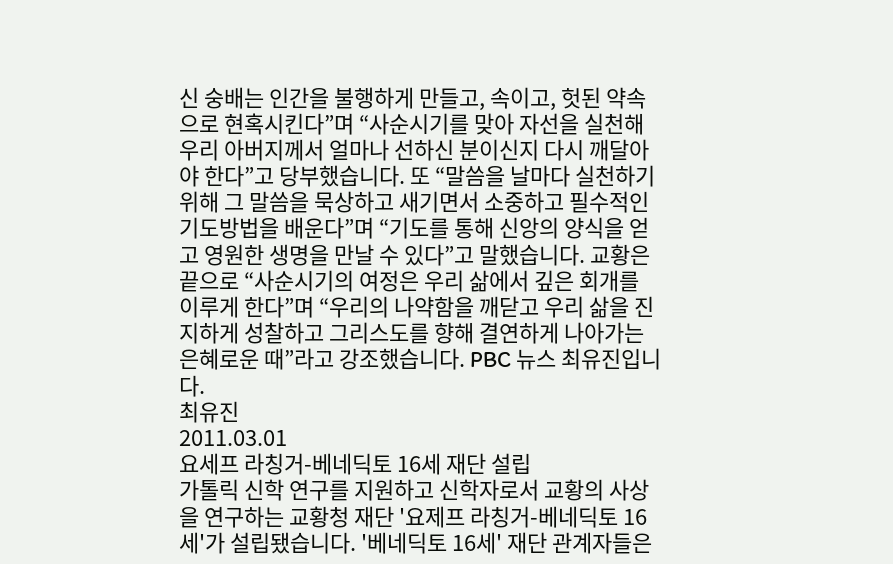신 숭배는 인간을 불행하게 만들고, 속이고, 헛된 약속으로 현혹시킨다”며 “사순시기를 맞아 자선을 실천해 우리 아버지께서 얼마나 선하신 분이신지 다시 깨달아야 한다”고 당부했습니다. 또 “말씀을 날마다 실천하기 위해 그 말씀을 묵상하고 새기면서 소중하고 필수적인 기도방법을 배운다”며 “기도를 통해 신앙의 양식을 얻고 영원한 생명을 만날 수 있다”고 말했습니다. 교황은 끝으로 “사순시기의 여정은 우리 삶에서 깊은 회개를 이루게 한다”며 “우리의 나약함을 깨닫고 우리 삶을 진지하게 성찰하고 그리스도를 향해 결연하게 나아가는 은혜로운 때”라고 강조했습니다. PBC 뉴스 최유진입니다.
최유진
2011.03.01
요세프 라칭거-베네딕토 16세 재단 설립
가톨릭 신학 연구를 지원하고 신학자로서 교황의 사상을 연구하는 교황청 재단 '요제프 라칭거-베네딕토 16세'가 설립됐습니다. '베네딕토 16세' 재단 관계자들은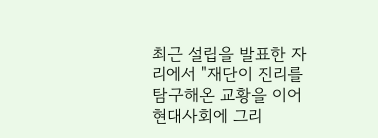최근 설립을 발표한 자리에서 "재단이 진리를 탐구해온 교황을 이어 현대사회에 그리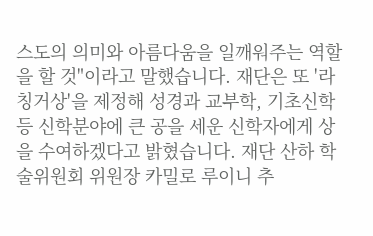스도의 의미와 아름다움을 일깨워주는 역할을 할 것"이라고 말했습니다. 재단은 또 '라칭거상'을 제정해 성경과 교부학, 기초신학 등 신학분야에 큰 공을 세운 신학자에게 상을 수여하겠다고 밝혔습니다. 재단 산하 학술위원회 위원장 카밀로 루이니 추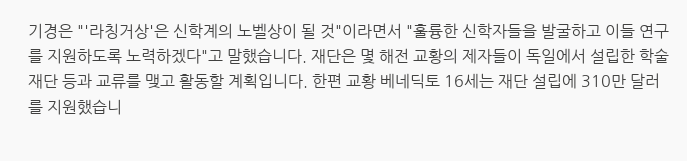기경은 "'라칭거상'은 신학계의 노벨상이 될 것"이라면서 "훌륭한 신학자들을 발굴하고 이들 연구를 지원하도록 노력하겠다"고 말했습니다. 재단은 몇 해전 교황의 제자들이 독일에서 설립한 학술재단 등과 교류를 맺고 활동할 계획입니다. 한편 교황 베네딕토 16세는 재단 설립에 310만 달러를 지원했습니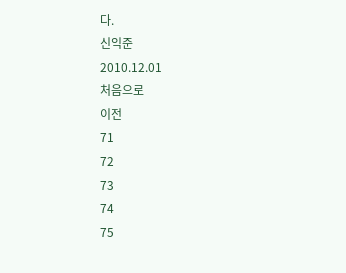다.
신익준
2010.12.01
처음으로
이전
71
72
73
74
75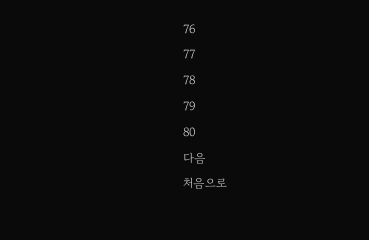76
77
78
79
80
다음
처음으로